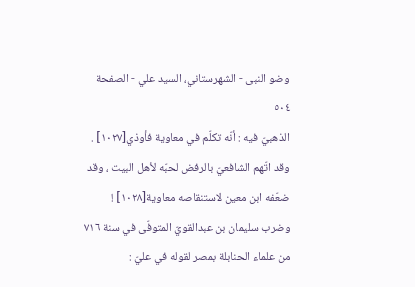وضو النبی - الشهرستاني، السيد علي - الصفحة ٥٠٤
الذهبيّ فيه : أنّه تكلّم في معاوية فأوذي[١٠٢٧] .
وقد اتّهم الشافعيّ بالرفض لحبّه لأهل البيت ، وقد ضعّفه ابن معين لاستنقاصه معاوية[١٠٢٨] !
وضرب سليمان بن عبدالقويّ المتوفّى في سنة ٧١٦ من علماء الحنابلة بمصر لقوله في عليّ :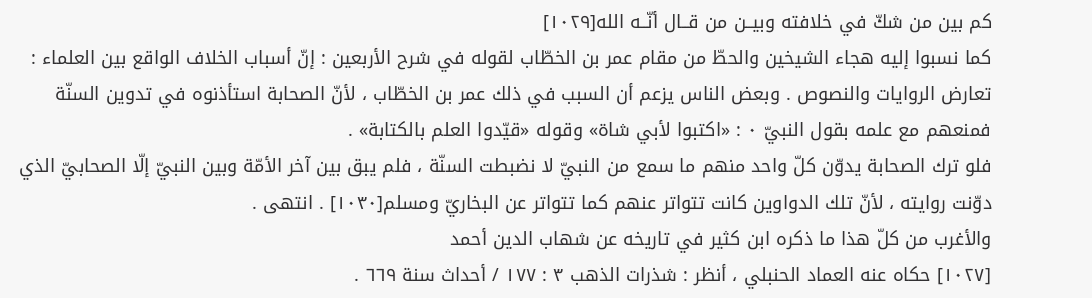كم بين من شكّ في خلافته وبيــن من قــال أنّــه الله[١٠٢٩]
كما نسبوا إليه هجاء الشيخين والحطّ من مقام عمر بن الخطّاب لقوله في شرح الأربعين : إنّ أسباب الخلاف الواقع بين العلماء : تعارض الروايات والنصوص . وبعض الناس يزعم أن السبب في ذلك عمر بن الخطّاب ، لأنّ الصحابة استأذنوه في تدوين السنّة فمنعهم مع علمه بقول النبيّ ٠ : «اكتبوا لأبي شاة» وقوله «قيّدوا العلم بالكتابة» .
فلو ترك الصحابة يدوّن كلّ واحد منهم ما سمع من النبيّ لا نضبطت السنّة ، فلم يبق بين آخر الأمّة وبين النبيّ إلّا الصحابيّ الذي دوّنت روايته ، لأنّ تلك الدواوين كانت تتواتر عنهم كما تتواتر عن البخاريّ ومسلم[١٠٣٠] . انتهى .
والأغرب من كلّ هذا ما ذكره ابن كثير في تاريخه عن شهاب الدين أحمد
[١٠٢٧] حكاه عنه العماد الحنبلي ، أنظر : شذرات الذهب ٣ : ١٧٧ / أحداث سنة ٦٦٩ .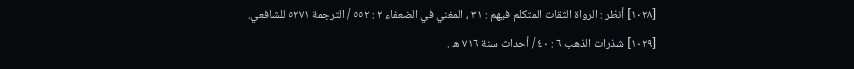[١٠٢٨] أنظر : الرواة الثقات المتكلم فيهم : ٣١ ، المغني في الضعفاء ٢ : ٥٥٢ / الترجمة ٥٢٧١ للشافعي.
[١٠٢٩] شذرات الذهب ٦ : ٤٠ / أحداث سنة ٧١٦ ه .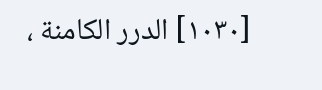[١٠٣٠] الدرر الكامنة ،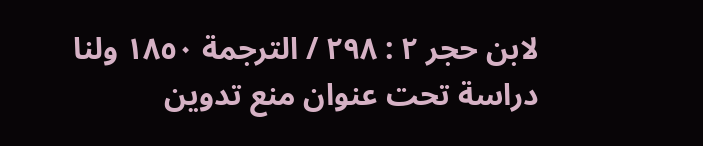لابن حجر ٢ : ٢٩٨ / الترجمة ١٨٥٠ ولنا دراسة تحت عنوان منع تدوين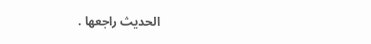الحديث راجعها .